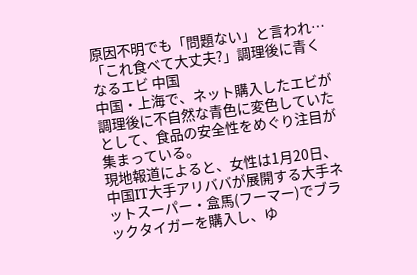原因不明でも「問題ない」と言われ…
「これ食べて大丈夫?」調理後に青くなるエビ 中国
中国・上海で、ネット購入したエビが調理後に不自然な青色に変色していたとして、食品の安全性をめぐり注目が集まっている。
現地報道によると、女性は1月20日、中国IT大手アリババが展開する大手ネットスーパー・盒馬(フーマー)でブラックタイガーを購入し、ゆ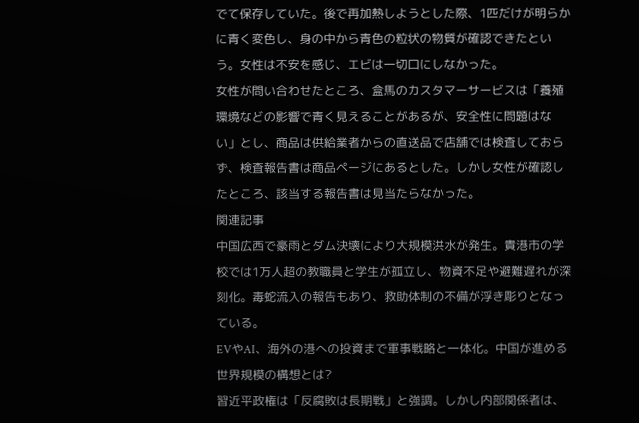でて保存していた。後で再加熱しようとした際、1匹だけが明らかに青く変色し、身の中から青色の粒状の物質が確認できたという。女性は不安を感じ、エビは一切口にしなかった。
女性が問い合わせたところ、盒馬のカスタマーサービスは「養殖環境などの影響で青く見えることがあるが、安全性に問題はない」とし、商品は供給業者からの直送品で店舗では検査しておらず、検査報告書は商品ページにあるとした。しかし女性が確認したところ、該当する報告書は見当たらなかった。
関連記事
中国広西で豪雨とダム決壊により大規模洪水が発生。貴港市の学校では1万人超の教職員と学生が孤立し、物資不足や避難遅れが深刻化。毒蛇流入の報告もあり、救助体制の不備が浮き彫りとなっている。
EVやAI、海外の港への投資まで軍事戦略と一体化。中国が進める世界規模の構想とは?
習近平政権は「反腐敗は長期戦」と強調。しかし内部関係者は、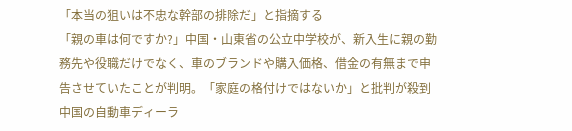「本当の狙いは不忠な幹部の排除だ」と指摘する
「親の車は何ですか?」中国・山東省の公立中学校が、新入生に親の勤務先や役職だけでなく、車のブランドや購入価格、借金の有無まで申告させていたことが判明。「家庭の格付けではないか」と批判が殺到
中国の自動車ディーラ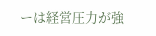ーは経営圧力が強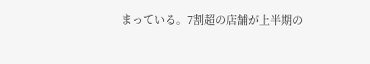まっている。7割超の店舗が上半期の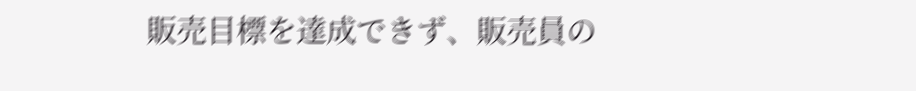販売目標を達成できず、販売員の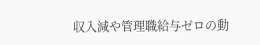収入減や管理職給与ゼロの動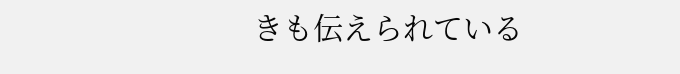きも伝えられている